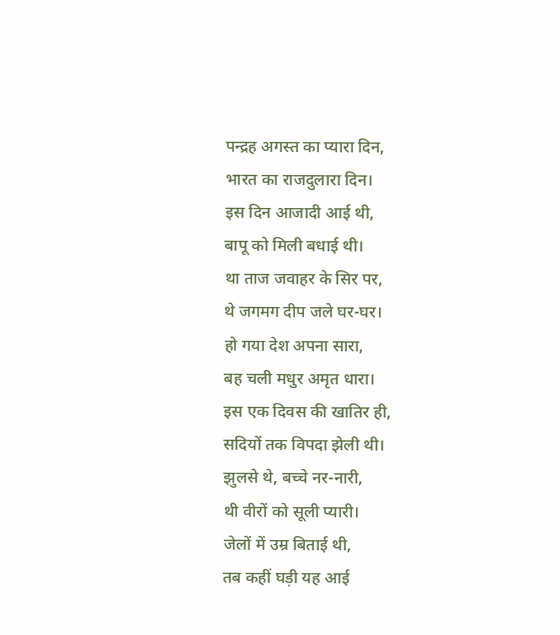पन्द्रह अगस्त का प्यारा दिन,
भारत का राजदुलारा दिन।
इस दिन आजादी आई थी,
बापू को मिली बधाई थी।
था ताज जवाहर के सिर पर,
थे जगमग दीप जले घर-घर।
हो गया देश अपना सारा,
बह चली मधुर अमृत धारा।
इस एक दिवस की खातिर ही,
सदियों तक विपदा झेली थी।
झुलसे थे, बच्चे नर-नारी,
थी वीरों को सूली प्यारी।
जेलों में उम्र बिताई थी,
तब कहीं घड़ी यह आई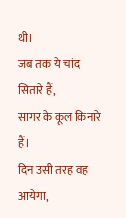थी।
जब तक ये चांद सितारे हैं,
सागर के कूल किनारे हैं।
दिन उसी तरह वह आयेगा,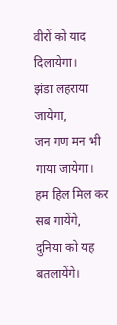वीरों को याद दिलायेगा।
झंडा लहराया जायेगा,
जन गण मन भी गाया जायेगा।
हम हिल मिल कर सब गायेंगे,
दुनिया को यह बतलायेंगे।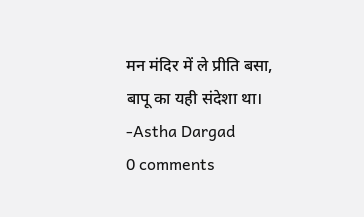मन मंदिर में ले प्रीति बसा,
बापू का यही संदेशा था।
-Astha Dargad
0 comments